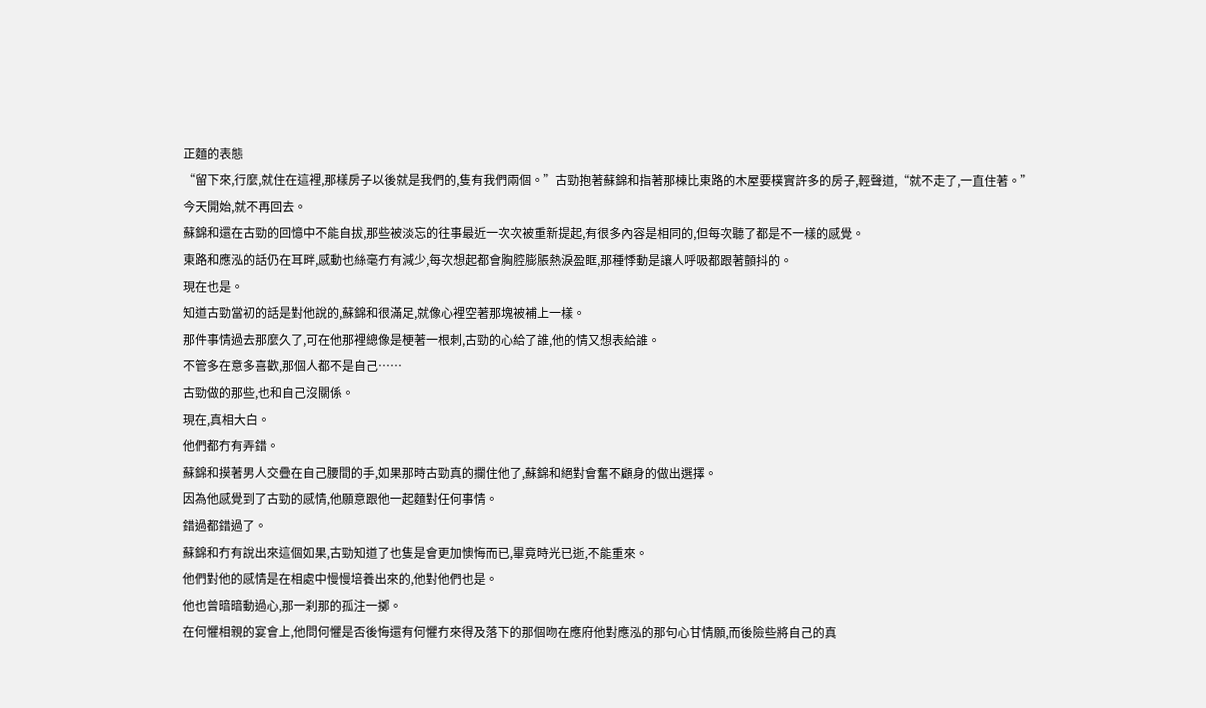正麵的表態
“留下來,行麼,就住在這裡,那樣房子以後就是我們的,隻有我們兩個。”古勁抱著蘇錦和指著那棟比東路的木屋要樸實許多的房子,輕聲道,“就不走了,一直住著。”
今天開始,就不再回去。
蘇錦和還在古勁的回憶中不能自拔,那些被淡忘的往事最近一次次被重新提起,有很多內容是相同的,但每次聽了都是不一樣的感覺。
東路和應泓的話仍在耳畔,感動也絲毫冇有減少,每次想起都會胸腔膨脹熱淚盈眶,那種悸動是讓人呼吸都跟著顫抖的。
現在也是。
知道古勁當初的話是對他說的,蘇錦和很滿足,就像心裡空著那塊被補上一樣。
那件事情過去那麼久了,可在他那裡總像是梗著一根刺,古勁的心給了誰,他的情又想表給誰。
不管多在意多喜歡,那個人都不是自己……
古勁做的那些,也和自己沒關係。
現在,真相大白。
他們都冇有弄錯。
蘇錦和摸著男人交疊在自己腰間的手,如果那時古勁真的攔住他了,蘇錦和絕對會奮不顧身的做出選擇。
因為他感覺到了古勁的感情,他願意跟他一起麵對任何事情。
錯過都錯過了。
蘇錦和冇有說出來這個如果,古勁知道了也隻是會更加懊悔而已,畢竟時光已逝,不能重來。
他們對他的感情是在相處中慢慢培養出來的,他對他們也是。
他也曾暗暗動過心,那一刹那的孤注一擲。
在何懼相親的宴會上,他問何懼是否後悔還有何懼冇來得及落下的那個吻在應府他對應泓的那句心甘情願,而後險些將自己的真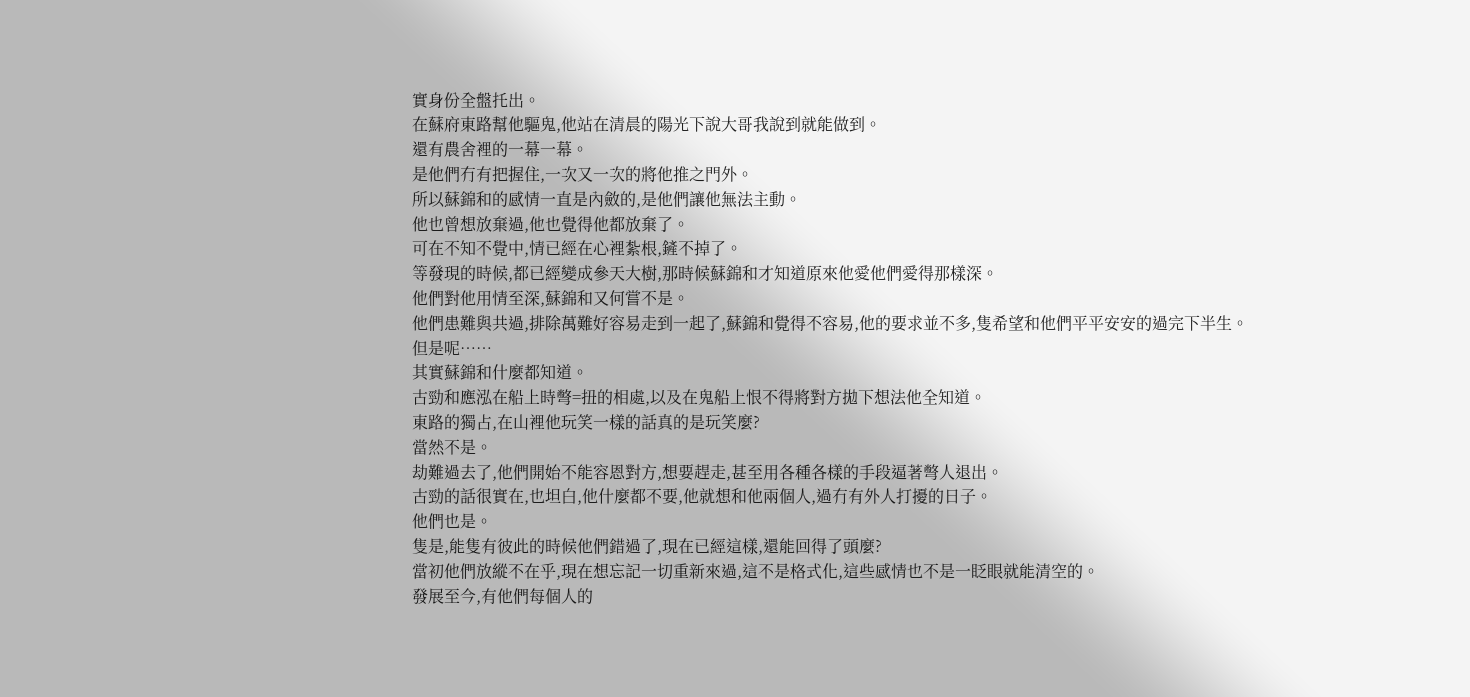實身份全盤托出。
在蘇府東路幫他驅鬼,他站在清晨的陽光下說大哥我說到就能做到。
還有農舍裡的一幕一幕。
是他們冇有把握住,一次又一次的將他推之門外。
所以蘇錦和的感情一直是內斂的,是他們讓他無法主動。
他也曾想放棄過,他也覺得他都放棄了。
可在不知不覺中,情已經在心裡紮根,鏟不掉了。
等發現的時候,都已經變成參天大樹,那時候蘇錦和才知道原來他愛他們愛得那樣深。
他們對他用情至深,蘇錦和又何嘗不是。
他們患難與共過,排除萬難好容易走到一起了,蘇錦和覺得不容易,他的要求並不多,隻希望和他們平平安安的過完下半生。
但是呢……
其實蘇錦和什麼都知道。
古勁和應泓在船上時彆=扭的相處,以及在鬼船上恨不得將對方拋下想法他全知道。
東路的獨占,在山裡他玩笑一樣的話真的是玩笑麼?
當然不是。
劫難過去了,他們開始不能容恩對方,想要趕走,甚至用各種各樣的手段逼著彆人退出。
古勁的話很實在,也坦白,他什麼都不要,他就想和他兩個人,過冇有外人打擾的日子。
他們也是。
隻是,能隻有彼此的時候他們錯過了,現在已經這樣,還能回得了頭麼?
當初他們放縱不在乎,現在想忘記一切重新來過,這不是格式化,這些感情也不是一眨眼就能清空的。
發展至今,有他們每個人的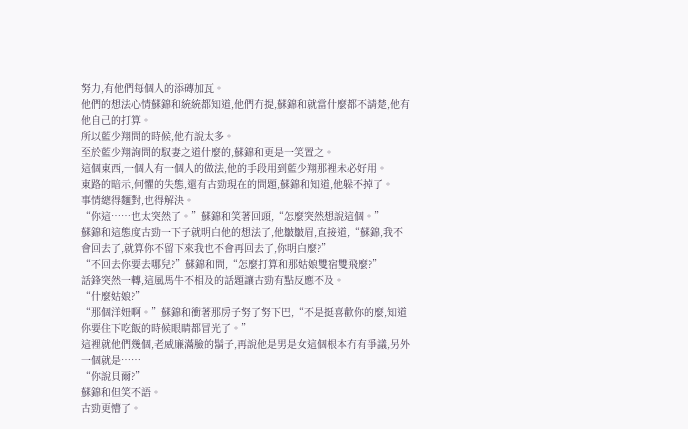努力,有他們每個人的添磚加瓦。
他們的想法心情蘇錦和統統都知道,他們冇提,蘇錦和就當什麼都不請楚,他有他自己的打算。
所以藍少翔問的時候,他冇說太多。
至於藍少翔詢問的馭妻之道什麼的,蘇錦和更是一笑置之。
這個東西,一個人有一個人的做法,他的手段用到藍少翔那裡未必好用。
東路的暗示,何懼的失態,還有古勁現在的問題,蘇錦和知道,他躲不掉了。
事情總得麵對,也得解決。
“你這……也太突然了。”蘇錦和笑著回頭,“怎麼突然想說這個。”
蘇錦和這態度古勁一下子就明白他的想法了,他皺皺眉,直接道,“蘇錦,我不會回去了,就算你不留下來我也不會再回去了,你明白麼?”
“不回去你要去哪兒?”蘇錦和問,“怎麼打算和那姑娘雙宿雙飛麼?”
話鋒突然一轉,這風馬牛不相及的話題讓古勁有點反應不及。
“什麼姑娘?”
“那個洋妞啊。”蘇錦和衝著那房子努了努下巴,“不是挺喜歡你的麼,知道你要住下吃飯的時候眼睛都冒光了。”
這裡就他們幾個,老威廉滿臉的鬍子,再說他是男是女這個根本冇有爭議,另外一個就是……
“你說貝爾?”
蘇錦和但笑不語。
古勁更懵了。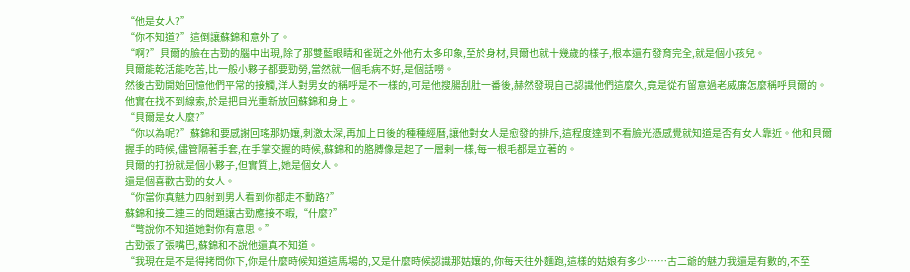“他是女人?”
“你不知道?”這倒讓蘇錦和意外了。
“啊?”貝爾的臉在古勁的腦中出現,除了那雙藍眼睛和雀斑之外他冇太多印象,至於身材,貝爾也就十幾歲的樣子,根本還冇發育完全,就是個小孩兒。
貝爾能乾活能吃苦,比一般小夥子都要勁勞,當然就一個毛病不好,是個話嘮。
然後古勁開始回憶他們平常的接觸,洋人對男女的稱呼是不一樣的,可是他搜腸刮肚一番後,赫然發現自己認識他們這麼久,竟是從冇留意過老威廉怎麼稱呼貝爾的。
他實在找不到線索,於是把目光重新放回蘇錦和身上。
“貝爾是女人麼?”
“你以為呢?”蘇錦和要感謝回瑤那奶孃,刺激太深,再加上日後的種種經曆,讓他對女人是愈發的排斥,這程度達到不看臉光憑感覺就知道是否有女人靠近。他和貝爾握手的時候,儘管隔著手套,在手掌交握的時候,蘇錦和的胳膊像是起了一層剌一樣,每一根毛都是立著的。
貝爾的打扮就是個小夥子,但實質上,她是個女人。
還是個喜歡古勁的女人。
“你當你真魅力四射到男人看到你都走不動路?”
蘇錦和接二連三的問題讓古勁應接不暇,“什麼?”
“彆說你不知道她對你有意思。”
古勁張了張嘴巴,蘇錦和不說他還真不知道。
“我現在是不是得拷問你下,你是什麼時候知道這馬場的,又是什麼時候認識那姑孃的,你每天往外麵跑,這樣的姑娘有多少……古二爺的魅力我還是有數的,不至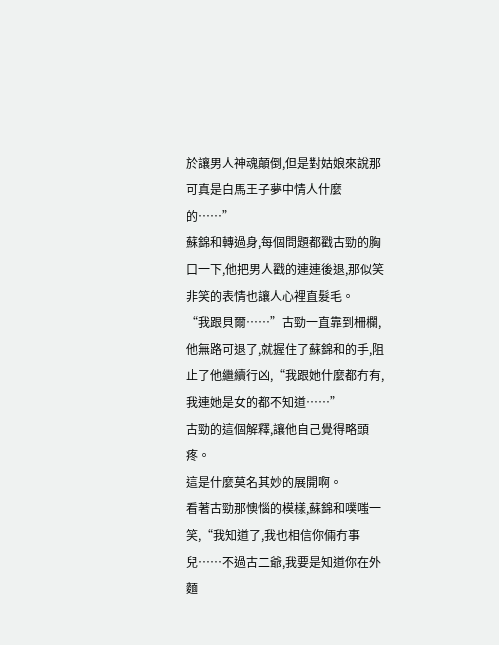於讓男人神魂顛倒,但是對姑娘來說那可真是白馬王子夢中情人什麼的……”
蘇錦和轉過身,每個問題都戳古勁的胸口一下,他把男人戳的連連後退,那似笑非笑的表情也讓人心裡直髮毛。
“我跟貝爾……”古勁一直靠到柵欄,他無路可退了,就握住了蘇錦和的手,阻止了他繼續行凶,“我跟她什麼都冇有,我連她是女的都不知道……”
古勁的這個解釋,讓他自己覺得略頭疼。
這是什麼莫名其妙的展開啊。
看著古勁那懊惱的模樣,蘇錦和噗嗤一笑,“我知道了,我也相信你倆冇事兒……不過古二爺,我要是知道你在外麵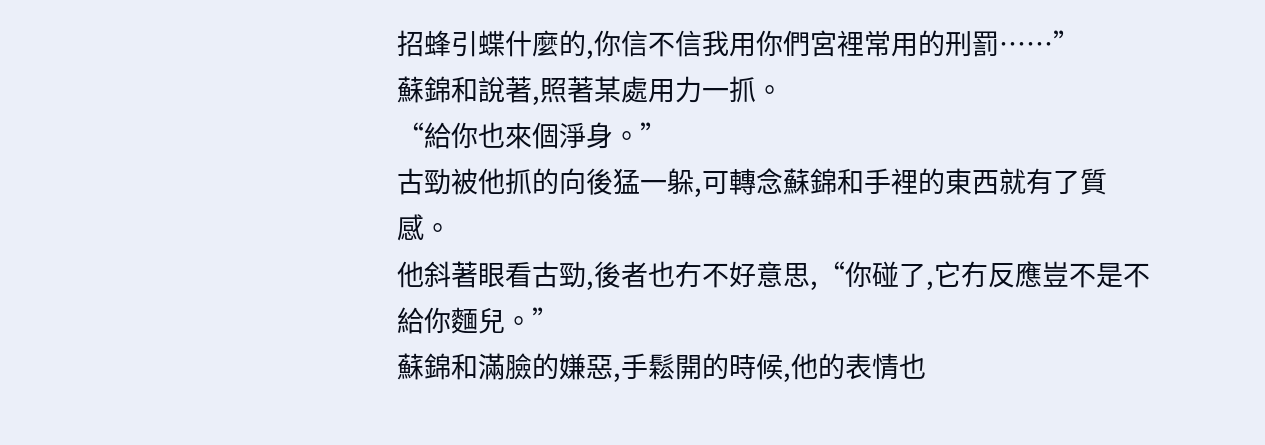招蜂引蝶什麼的,你信不信我用你們宮裡常用的刑罰……”
蘇錦和說著,照著某處用力一抓。
“給你也來個淨身。”
古勁被他抓的向後猛一躲,可轉念蘇錦和手裡的東西就有了質感。
他斜著眼看古勁,後者也冇不好意思,“你碰了,它冇反應豈不是不給你麵兒。”
蘇錦和滿臉的嫌惡,手鬆開的時候,他的表情也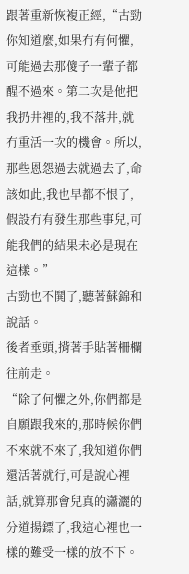跟著重新恢複正經,“古勁你知道麼,如果冇有何懼,可能過去那傻子一輩子都醒不過來。第二次是他把我扔井裡的,我不落井,就冇重活一次的機會。所以,那些恩怨過去就過去了,命該如此,我也早都不恨了,假設冇有發生那些事兒,可能我們的結果未必是現在這樣。”
古勁也不鬨了,聽著蘇錦和說話。
後者垂頭,揹著手貼著柵欄往前走。
“除了何懼之外,你們都是自願跟我來的,那時候你們不來就不來了,我知道你們還活著就行,可是說心裡話,就算那會兒真的瀟灑的分道揚鏢了,我這心裡也一樣的難受一樣的放不下。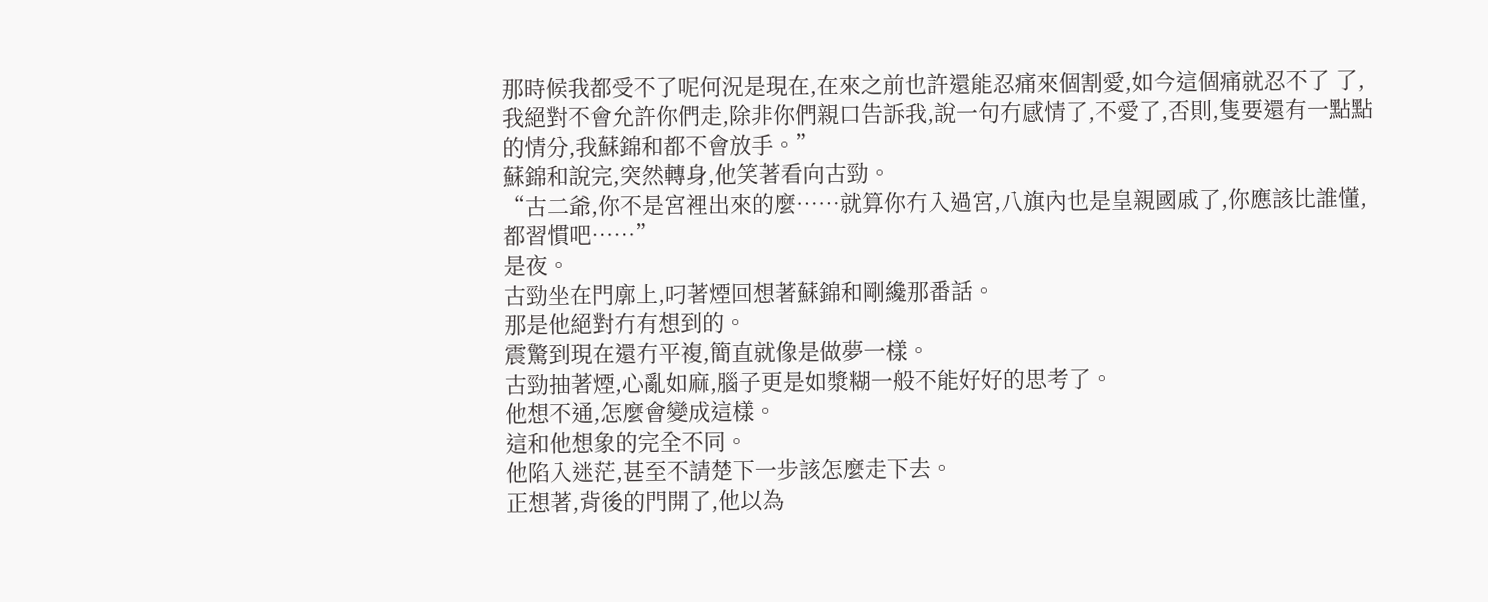那時候我都受不了呢何況是現在,在來之前也許還能忍痛來個割愛,如今這個痛就忍不了 了,我絕對不會允許你們走,除非你們親口告訴我,說一句冇感情了,不愛了,否則,隻要還有一點點的情分,我蘇錦和都不會放手。”
蘇錦和說完,突然轉身,他笑著看向古勁。
“古二爺,你不是宮裡出來的麼……就算你冇入過宮,八旗內也是皇親國戚了,你應該比誰懂,都習慣吧……”
是夜。
古勁坐在門廓上,叼著煙回想著蘇錦和剛纔那番話。
那是他絕對冇有想到的。
震驚到現在還冇平複,簡直就像是做夢一樣。
古勁抽著煙,心亂如麻,腦子更是如漿糊一般不能好好的思考了。
他想不通,怎麼會變成這樣。
這和他想象的完全不同。
他陷入迷茫,甚至不請楚下一步該怎麼走下去。
正想著,背後的門開了,他以為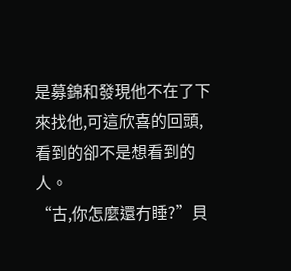是募錦和發現他不在了下來找他,可這欣喜的回頭,看到的卻不是想看到的人。
“古,你怎麼還冇睡?”貝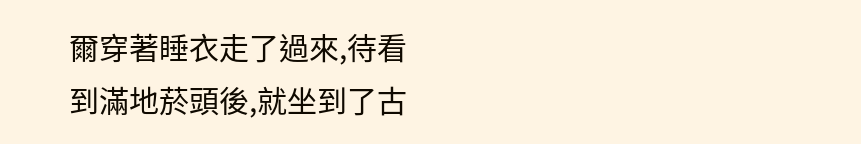爾穿著睡衣走了過來,待看到滿地菸頭後,就坐到了古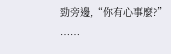勁旁邊,“你有心事麼?”
……